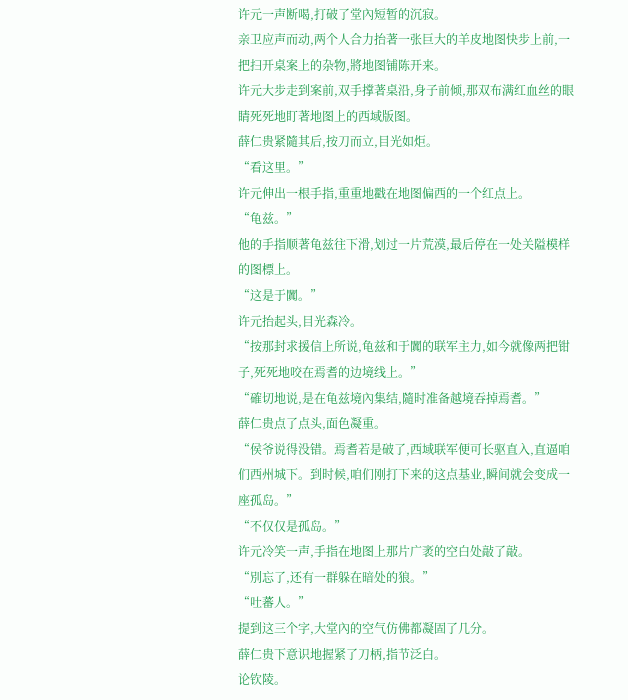许元一声断喝,打破了堂內短暂的沉寂。
亲卫应声而动,两个人合力抬著一张巨大的羊皮地图快步上前,一把扫开桌案上的杂物,將地图铺陈开来。
许元大步走到案前,双手撑著桌沿,身子前倾,那双布满红血丝的眼睛死死地盯著地图上的西域版图。
薛仁贵紧隨其后,按刀而立,目光如炬。
“看这里。”
许元伸出一根手指,重重地戳在地图偏西的一个红点上。
“龟兹。”
他的手指顺著龟兹往下滑,划过一片荒漠,最后停在一处关隘模样的图標上。
“这是于闐。”
许元抬起头,目光森冷。
“按那封求援信上所说,龟兹和于闐的联军主力,如今就像两把钳子,死死地咬在焉耆的边境线上。”
“確切地说,是在龟兹境內集结,隨时准备越境吞掉焉耆。”
薛仁贵点了点头,面色凝重。
“侯爷说得没错。焉耆若是破了,西域联军便可长驱直入,直逼咱们西州城下。到时候,咱们刚打下来的这点基业,瞬间就会变成一座孤岛。”
“不仅仅是孤岛。”
许元冷笑一声,手指在地图上那片广袤的空白处敲了敲。
“別忘了,还有一群躲在暗处的狼。”
“吐蕃人。”
提到这三个字,大堂內的空气仿佛都凝固了几分。
薛仁贵下意识地握紧了刀柄,指节泛白。
论钦陵。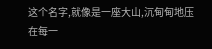这个名字,就像是一座大山,沉甸甸地压在每一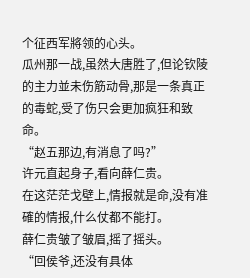个征西军將领的心头。
瓜州那一战,虽然大唐胜了,但论钦陵的主力並未伤筋动骨,那是一条真正的毒蛇,受了伤只会更加疯狂和致命。
“赵五那边,有消息了吗?”
许元直起身子,看向薛仁贵。
在这茫茫戈壁上,情报就是命,没有准確的情报,什么仗都不能打。
薛仁贵皱了皱眉,摇了摇头。
“回侯爷,还没有具体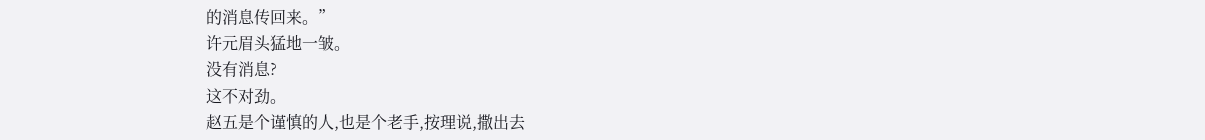的消息传回来。”
许元眉头猛地一皱。
没有消息?
这不对劲。
赵五是个谨慎的人,也是个老手,按理说,撒出去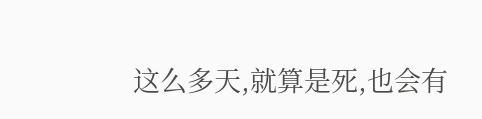这么多天,就算是死,也会有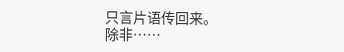只言片语传回来。
除非……